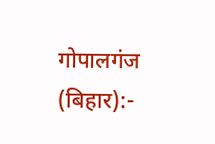गोपालगंज (बिहार):-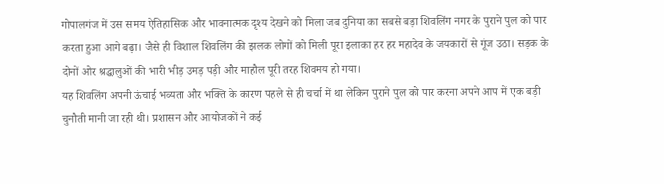गोपालगंज में उस समय ऐतिहासिक और भावनात्मक दृश्य देखने को मिला जब दुनिया का सबसे बड़ा शिवलिंग नगर के पुराने पुल को पार करता हुआ आगे बढ़ा। जैसे ही विशाल शिवलिंग की झलक लोगों को मिली पूरा इलाका हर हर महादेव के जयकारों से गूंज उठा। सड़क के दोनों ओर श्रद्धालुओं की भारी भीड़ उमड़ पड़ी और माहौल पूरी तरह शिवमय हो गया।
यह शिवलिंग अपनी ऊंचाई भव्यता और भक्ति के कारण पहले से ही चर्चा में था लेकिन पुराने पुल को पार करना अपने आप में एक बड़ी चुनौती मानी जा रही थी। प्रशासन और आयोजकों ने कई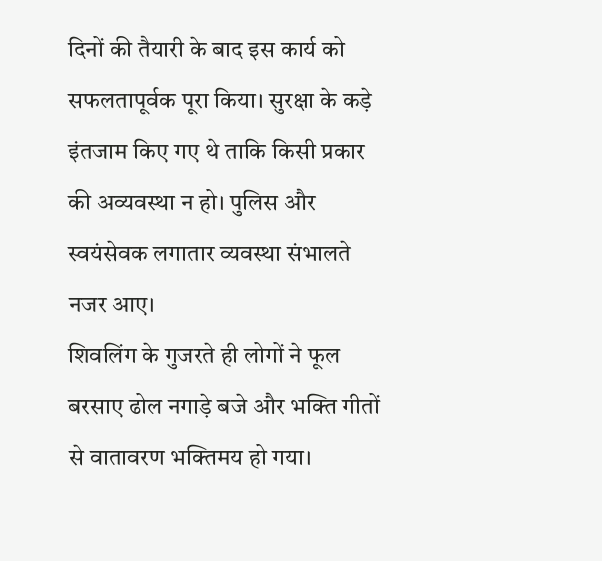दिनों की तैयारी के बाद इस कार्य को सफलतापूर्वक पूरा किया। सुरक्षा के कड़े इंतजाम किए गए थे ताकि किसी प्रकार की अव्यवस्था न हो। पुलिस और स्वयंसेवक लगातार व्यवस्था संभालते नजर आए।
शिवलिंग के गुजरते ही लोगों ने फूल बरसाए ढोल नगाड़े बजे और भक्ति गीतों से वातावरण भक्तिमय हो गया।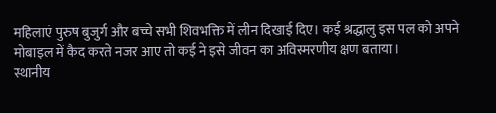महिलाएं पुरुष बुजुर्ग और बच्चे सभी शिवभक्ति में लीन दिखाई दिए। कई श्रद्धालु इस पल को अपने मोबाइल में कैद करते नजर आए तो कई ने इसे जीवन का अविस्मरणीय क्षण बताया।
स्थानीय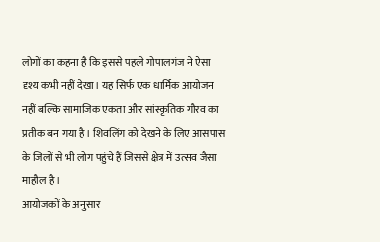लोगों का कहना है कि इससे पहले गोपालगंज ने ऐसा दृश्य कभी नहीं देखा। यह सिर्फ एक धार्मिक आयोजन नहीं बल्कि सामाजिक एकता और सांस्कृतिक गौरव का प्रतीक बन गया है। शिवलिंग को देखने के लिए आसपास के जिलों से भी लोग पहुंचे हैं जिससे क्षेत्र में उत्सव जैसा माहौल है।
आयोजकों के अनुसार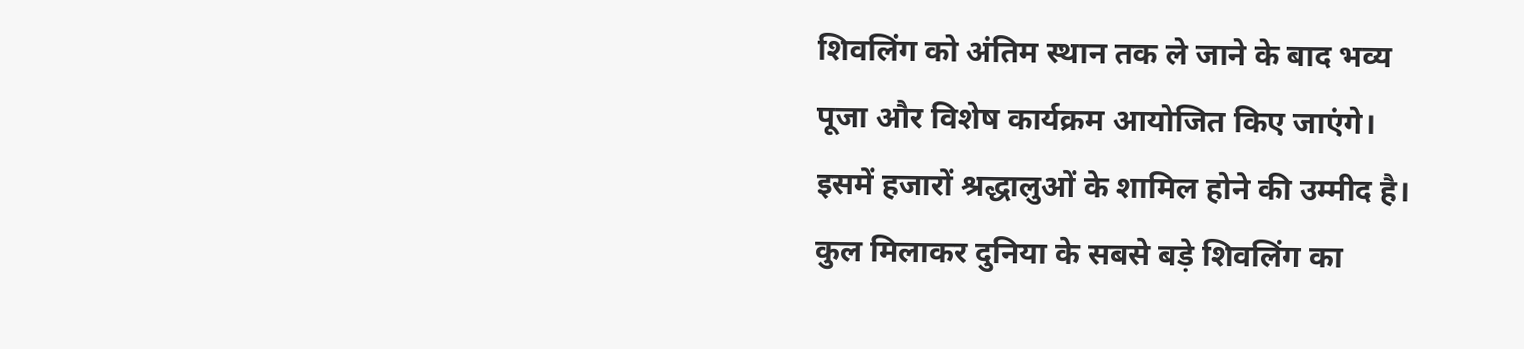शिवलिंग को अंतिम स्थान तक ले जाने के बाद भव्य पूजा और विशेष कार्यक्रम आयोजित किए जाएंगे। इसमें हजारों श्रद्धालुओं के शामिल होने की उम्मीद है।
कुल मिलाकर दुनिया के सबसे बड़े शिवलिंग का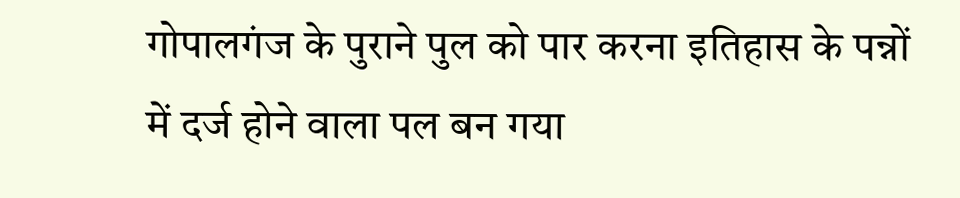गोपालगंज के पुराने पुल को पार करना इतिहास के पन्नों में दर्ज होने वाला पल बन गया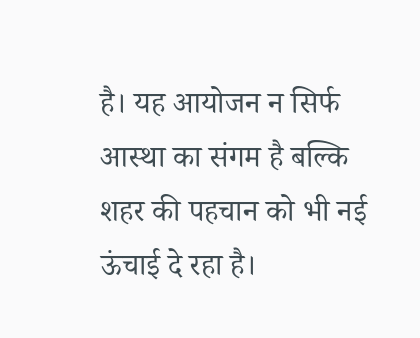है। यह आयोजन न सिर्फ आस्था का संगम है बल्कि शहर की पहचान को भी नई ऊंचाई दे रहा है।